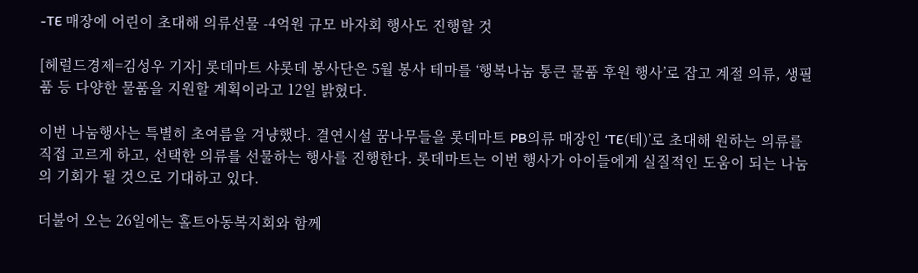-TE 매장에 어린이 초대해 의류선물 -4억원 규모 바자회 행사도 진행할 것

[헤럴드경제=김성우 기자] 롯데마트 샤롯데 봉사단은 5월 봉사 테마를 ‘행복나눔 통큰 물품 후원 행사’로 잡고 계절 의류, 생필품 등 다양한 물품을 지원할 계획이라고 12일 밝혔다.

이번 나눔행사는 특별히 초여름을 겨냥했다. 결연시설 꿈나무들을 롯데마트 PB의류 매장인 ‘TE(테)’로 초대해 원하는 의류를 직접 고르게 하고, 선택한 의류를 선물하는 행사를 진행한다. 롯데마트는 이번 행사가 아이들에게 실질적인 도움이 되는 나눔의 기회가 될 것으로 기대하고 있다.

더불어 오는 26일에는 홀트아동복지회와 함께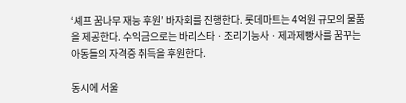‘셰프 꿈나무 재능 후원’ 바자회를 진행한다. 롯데마트는 4억원 규모의 물품을 제공한다. 수익금으로는 바리스타ㆍ조리기능사ㆍ제과제빵사를 꿈꾸는 아동들의 자격증 취득을 후원한다.

동시에 서울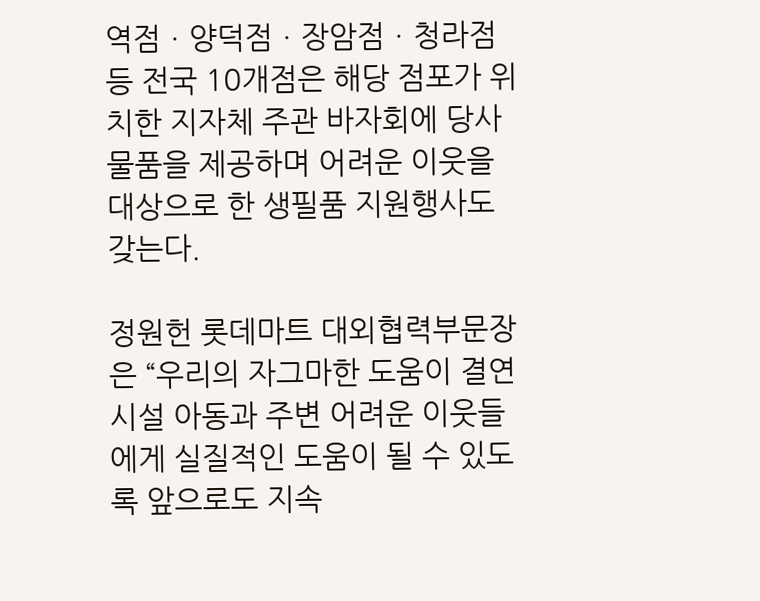역점ㆍ양덕점ㆍ장암점ㆍ청라점 등 전국 10개점은 해당 점포가 위치한 지자체 주관 바자회에 당사 물품을 제공하며 어려운 이웃을 대상으로 한 생필품 지원행사도 갖는다.

정원헌 롯데마트 대외협력부문장은 “우리의 자그마한 도움이 결연시설 아동과 주변 어려운 이웃들에게 실질적인 도움이 될 수 있도록 앞으로도 지속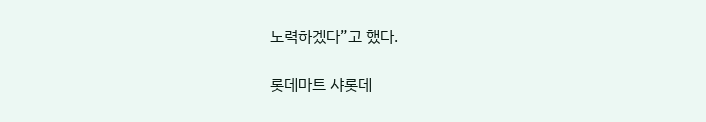노력하겠다”고 했다.

롯데마트 샤롯데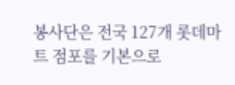봉사단은 전국 127개 롯데마트 점포를 기본으로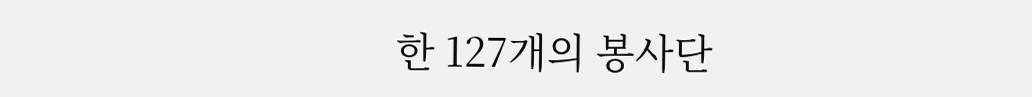한 127개의 봉사단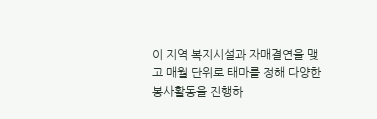이 지역 복지시설과 자매결연을 맺고 매월 단위로 태마를 정해 다양한 봉사활동을 진행하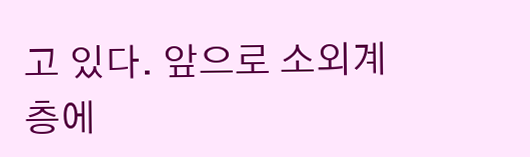고 있다. 앞으로 소외계층에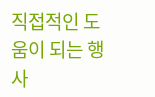직접적인 도움이 되는 행사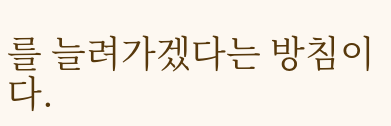를 늘려가겠다는 방침이다.